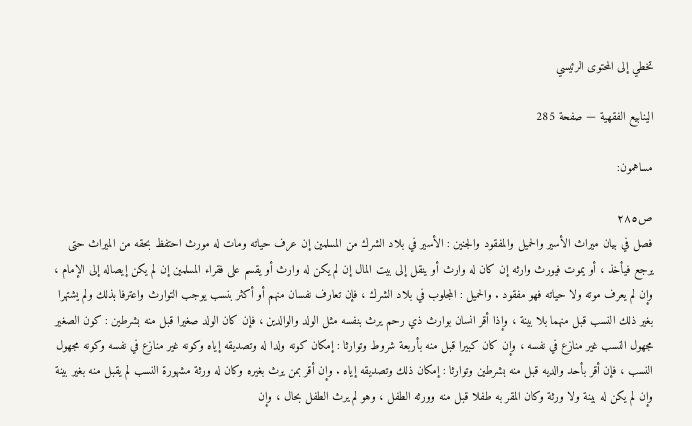تخطي إلى المحتوى الرئيسي

الينابيع الفقهية — صفحة 285

مساهمون:

ص٢٨٥
فصل في بيان ميراث الأسير والحميل والمفقود والجنين : الأسير في بلاد الشرك من المسلمين إن عرف حياته ومات له مورث احتفظ بحقه من الميراث حتى يرجع فيأخذ ، أو يموت فيورث وارثه إن كان له وارث أو ينقل إلى بيت المال إن لم يكن له وارث أو يقسم على فقراء المسلمين إن لم يكن إيصاله إلى الإمام ، وإن لم يعرف موته ولا حياته فهو مفقود . والحميل : المجلوب في بلاد الشرك ، فإن تعارف نفسان منهم أو أكثر بنسب يوجب التوارث واعترفا بذلك ولم يشتهرا بغير ذلك النسب قبل منهما بلا بينة ، وإذا أقر انسان بوارث ذي رحم يرث بنفسه مثل الولد والوالدين ، فإن كان الولد صغيرا قبل منه بشرطين : كون الصغير مجهول النسب غير منازع في نفسه ، وإن كان كبيرا قبل منه بأربعة شروط وتوارثا : إمكان كونه ولدا له وتصديقه إياه وكونه غير منازع في نفسه وكونه مجهول النسب ، فإن أقر بأحد والديه قبل منه بشرطين وتوارثا : إمكان ذلك وتصديقه إياه . وإن أقر بمن يرث بغيره وكان له ورثة مشهورة النسب لم يقبل منه بغير بينة وإن لم يكن له بينة ولا ورثة وكان المقر به طفلا قبل منه وورثه الطفل ، وهو لم يرث الطفل بحال ، وإن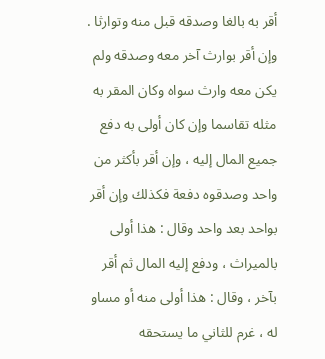أقر به بالغا وصدقه قبل منه وتوارثا . وإن أقر بوارث آخر معه وصدقه ولم يكن معه وارث سواه وكان المقر به مثله تقاسما وإن كان أولى به دفع جميع المال إليه ، وإن أقر بأكثر من واحد وصدقوه دفعة فكذلك وإن أقر بواحد بعد واحد وقال : هذا أولى بالميراث ، ودفع إليه المال ثم أقر بآخر ، وقال : هذا أولى منه أو مساو له ، غرم للثاني ما يستحقه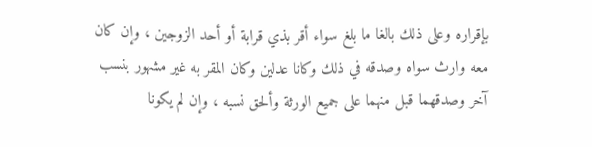بإقراره وعلى ذلك بالغا ما بلغ سواء أقر بذي قرابة أو أحد الزوجين ، وإن كان معه وارث سواه وصدقه في ذلك وكانا عدلين وكان المقر به غير مشهور بنسب آخر وصدقهما قبل منهما على جميع الورثة وألحق نسبه ، وإن لم يكونا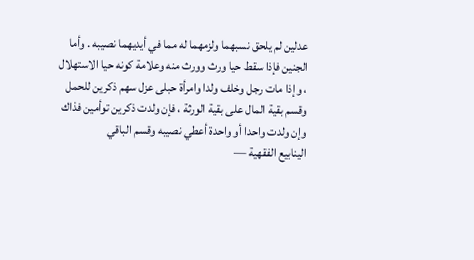عدلين لم يلحق نسبهما ولزمهما له مما في أيديهما نصيبه . وأما الجنين فإذا سقط حيا ورث وورث منه وعلامة كونه حيا الاستهلال ، وإذا مات رجل وخلف ولدا وامرأة حبلى عزل سهم ذكرين للحمل وقسم بقية المال على بقية الورثة ، فإن ولدت ذكرين توأمين فذاك وإن ولدت واحدا أو واحدة أعطي نصيبه وقسم الباقي
الينابيع الفقهية —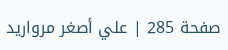صفحة 285 | علي أصغر مرواريد